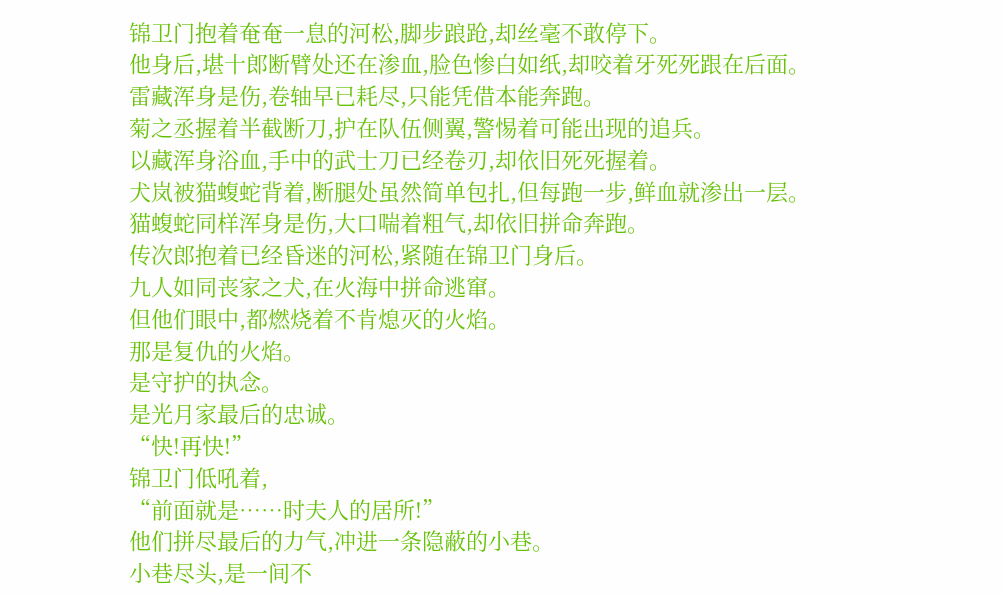锦卫门抱着奄奄一息的河松,脚步踉跄,却丝毫不敢停下。
他身后,堪十郎断臂处还在渗血,脸色惨白如纸,却咬着牙死死跟在后面。
雷藏浑身是伤,卷轴早已耗尽,只能凭借本能奔跑。
菊之丞握着半截断刀,护在队伍侧翼,警惕着可能出现的追兵。
以藏浑身浴血,手中的武士刀已经卷刃,却依旧死死握着。
犬岚被猫蝮蛇背着,断腿处虽然简单包扎,但每跑一步,鲜血就渗出一层。
猫蝮蛇同样浑身是伤,大口喘着粗气,却依旧拼命奔跑。
传次郎抱着已经昏迷的河松,紧随在锦卫门身后。
九人如同丧家之犬,在火海中拼命逃窜。
但他们眼中,都燃烧着不肯熄灭的火焰。
那是复仇的火焰。
是守护的执念。
是光月家最后的忠诚。
“快!再快!”
锦卫门低吼着,
“前面就是……时夫人的居所!”
他们拼尽最后的力气,冲进一条隐蔽的小巷。
小巷尽头,是一间不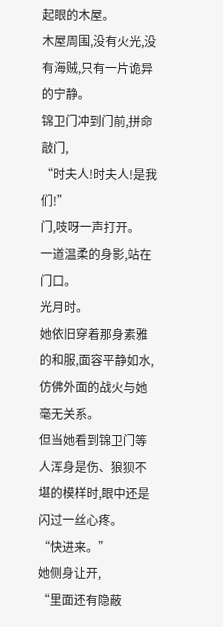起眼的木屋。
木屋周围,没有火光,没有海贼,只有一片诡异的宁静。
锦卫门冲到门前,拼命敲门,
“时夫人!时夫人!是我们!”
门,吱呀一声打开。
一道温柔的身影,站在门口。
光月时。
她依旧穿着那身素雅的和服,面容平静如水,仿佛外面的战火与她毫无关系。
但当她看到锦卫门等人浑身是伤、狼狈不堪的模样时,眼中还是闪过一丝心疼。
“快进来。”
她侧身让开,
“里面还有隐蔽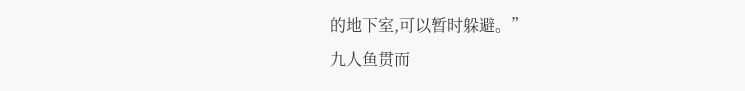的地下室,可以暂时躲避。”
九人鱼贯而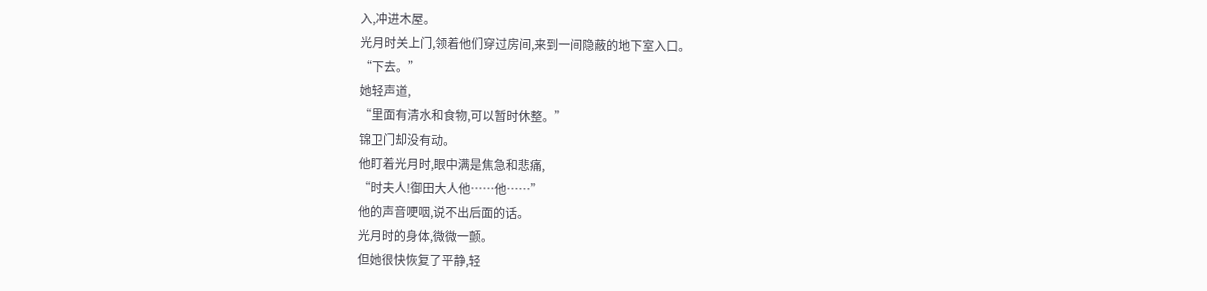入,冲进木屋。
光月时关上门,领着他们穿过房间,来到一间隐蔽的地下室入口。
“下去。”
她轻声道,
“里面有清水和食物,可以暂时休整。”
锦卫门却没有动。
他盯着光月时,眼中满是焦急和悲痛,
“时夫人!御田大人他……他……”
他的声音哽咽,说不出后面的话。
光月时的身体,微微一颤。
但她很快恢复了平静,轻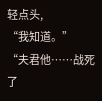轻点头,
“我知道。”
“夫君他……战死了